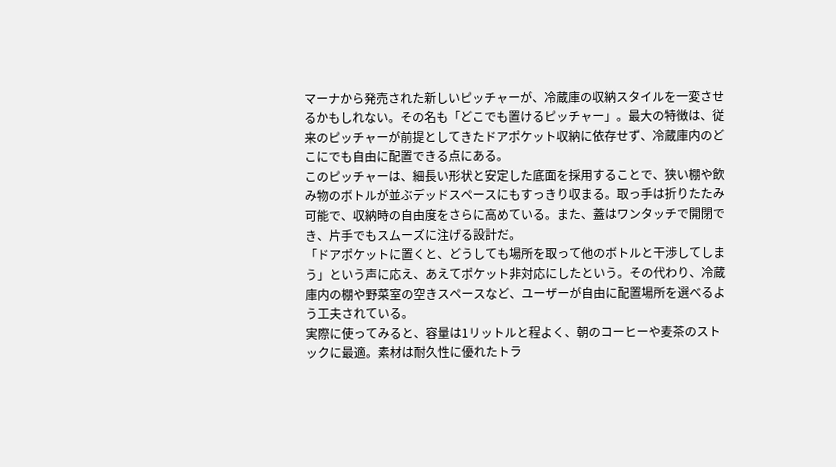マーナから発売された新しいピッチャーが、冷蔵庫の収納スタイルを一変させるかもしれない。その名も「どこでも置けるピッチャー」。最大の特徴は、従来のピッチャーが前提としてきたドアポケット収納に依存せず、冷蔵庫内のどこにでも自由に配置できる点にある。
このピッチャーは、細長い形状と安定した底面を採用することで、狭い棚や飲み物のボトルが並ぶデッドスペースにもすっきり収まる。取っ手は折りたたみ可能で、収納時の自由度をさらに高めている。また、蓋はワンタッチで開閉でき、片手でもスムーズに注げる設計だ。
「ドアポケットに置くと、どうしても場所を取って他のボトルと干渉してしまう」という声に応え、あえてポケット非対応にしたという。その代わり、冷蔵庫内の棚や野菜室の空きスペースなど、ユーザーが自由に配置場所を選べるよう工夫されている。
実際に使ってみると、容量は1リットルと程よく、朝のコーヒーや麦茶のストックに最適。素材は耐久性に優れたトラ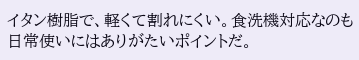イタン樹脂で、軽くて割れにくい。食洗機対応なのも日常使いにはありがたいポイントだ。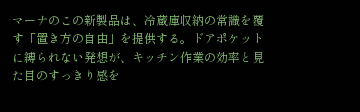マーナのこの新製品は、冷蔵庫収納の常識を覆す「置き方の自由」を提供する。ドアポケットに縛られない発想が、キッチン作業の効率と見た目のすっきり感を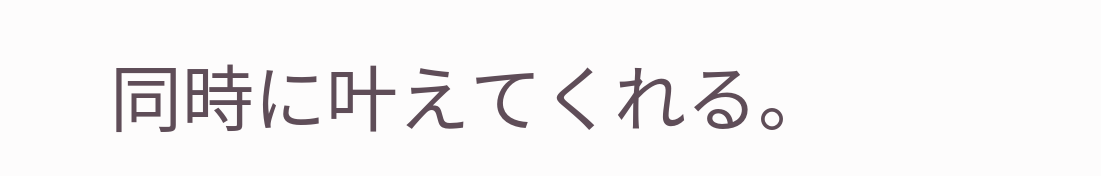同時に叶えてくれる。